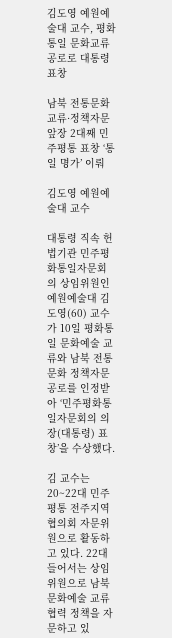김도영 예원예술대 교수, 평화통일 문화교류 공로로 대통령 표창

남북 전통문화 교류·정책자문 앞장 2대째 민주평통 표창 ‘통일 명가’ 이뤄

김도영 예원예술대 교수

대통령 직속 헌법기관 민주평화통일자문회의 상임위원인 예원예술대 김도영(60) 교수가 10일 평화통일 문화예술 교류와 남북 전통문화 정책자문 공로를 인정받아 ‘민주평화통일자문회의 의장(대통령) 표창’을 수상했다.

김 교수는 20~22대 민주평통 전주지역협의회 자문위원으로 활동하고 있다. 22대 들어서는 상임위원으로 남북 문화예술 교류협력 정책을 자문하고 있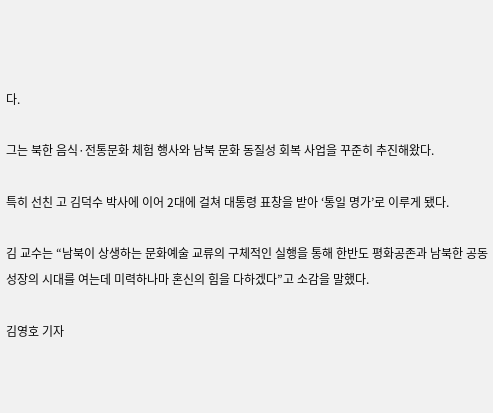다.

그는 북한 음식·전통문화 체험 행사와 남북 문화 동질성 회복 사업을 꾸준히 추진해왔다.

특히 선친 고 김덕수 박사에 이어 2대에 걸쳐 대통령 표창을 받아 ‘통일 명가’로 이루게 됐다.

김 교수는 “남북이 상생하는 문화예술 교류의 구체적인 실행을 통해 한반도 평화공존과 남북한 공동 성장의 시대를 여는데 미력하나마 혼신의 힘을 다하겠다”고 소감을 말했다.

김영호 기자